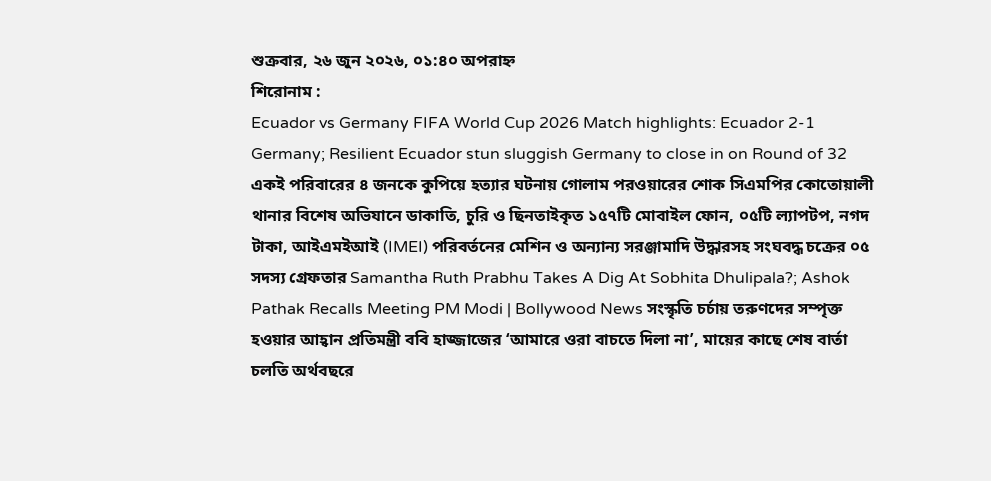শুক্রবার, ২৬ জুন ২০২৬, ০১:৪০ অপরাহ্ন
শিরোনাম :
Ecuador vs Germany FIFA World Cup 2026 Match highlights: Ecuador 2-1 Germany; Resilient Ecuador stun sluggish Germany to close in on Round of 32 একই পরিবারের ৪ জনকে কুপিয়ে হত্যার ঘটনায় গোলাম পরওয়ারের শোক সিএমপির কোতোয়ালী থানার বিশেষ অভিযানে ডাকাতি, চুরি ও ছিনতাইকৃত ১৫৭টি মোবাইল ফোন, ০৫টি ল্যাপটপ, নগদ টাকা, আইএমইআই (IMEI) পরিবর্তনের মেশিন ও অন্যান্য সরঞ্জামাদি উদ্ধারসহ সংঘবদ্ধ চক্রের ০৫ সদস্য গ্রেফতার Samantha Ruth Prabhu Takes A Dig At Sobhita Dhulipala?; Ashok Pathak Recalls Meeting PM Modi | Bollywood News সংস্কৃতি চর্চায় তরুণদের সম্পৃক্ত হওয়ার আহ্বান প্রতিমন্ত্রী ববি হাজ্জাজের ‘আমারে ওরা বাচতে দিলা না’, মায়ের কাছে শেষ বার্তা চলতি অর্থবছরে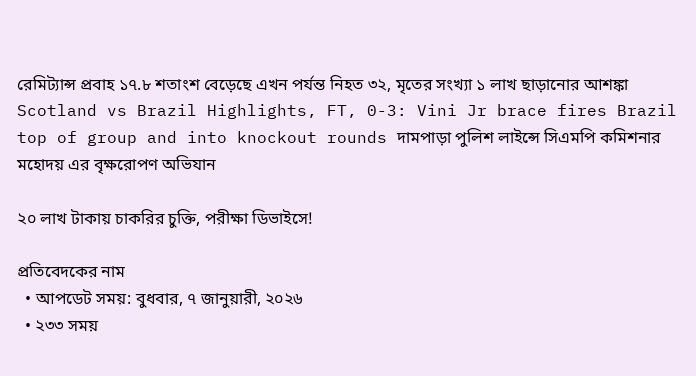রেমিট্যান্স প্রবাহ ১৭.৮ শতাংশ বেড়েছে এখন পর্যন্ত নিহত ৩২, মৃতের সংখ্যা ১ লাখ ছাড়ানোর আশঙ্কা Scotland vs Brazil Highlights, FT, 0-3: Vini Jr brace fires Brazil top of group and into knockout rounds দামপাড়া পুলিশ লাইন্সে সিএমপি কমিশনার মহোদয় এর বৃক্ষরোপণ অভিযান

২০ লাখ টাকায় চাকরির চুক্তি, পরীক্ষা ডিভাইসে!

প্রতিবেদকের নাম
  • আপডেট সময়: বুধবার, ৭ জানুয়ারী, ২০২৬
  • ২৩৩ সময়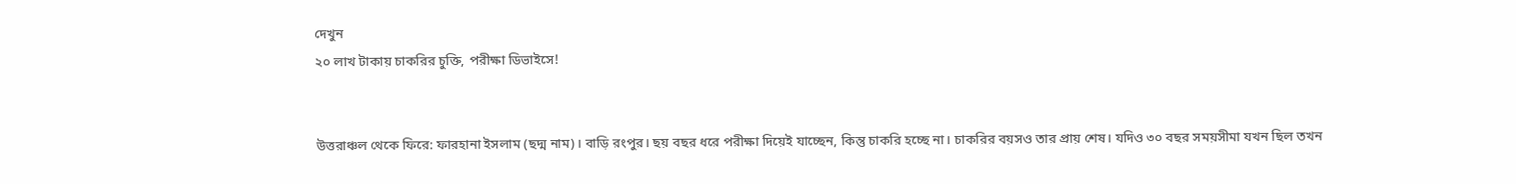দেখুন
২০ লাখ টাকায় চাকরির চুক্তি, পরীক্ষা ডিভাইসে!


উত্তরাঞ্চল থেকে ফিরে: ফারহানা ইসলাম (ছদ্ম নাম)। বাড়ি রংপুর। ছয় বছর ধরে পরীক্ষা দিয়েই যাচ্ছেন, কিন্তু চাকরি হচ্ছে না। চাকরির বয়সও তার প্রায় শেষ। যদিও ৩০ বছর সময়সীমা যখন ছিল তখন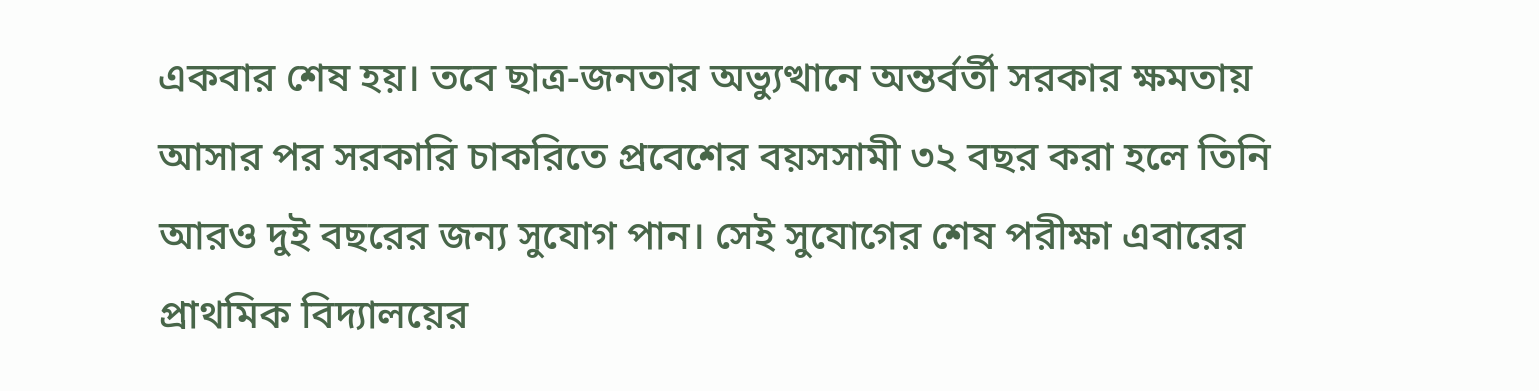একবার শেষ হয়। তবে ছাত্র-জনতার অভ্যুত্থানে অন্তর্বর্তী সরকার ক্ষমতায় আসার পর সরকারি চাকরিতে প্রবেশের বয়সসামী ৩২ বছর করা হলে তিনি আরও দুই বছরের জন্য সুযোগ পান। সেই সুযোগের শেষ পরীক্ষা এবারের প্রাথমিক বিদ্যালয়ের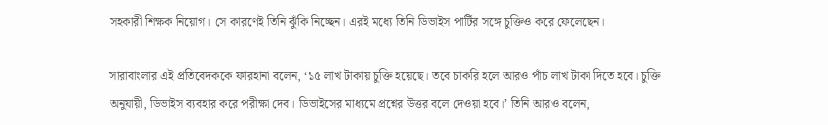সহকারী শিক্ষক নিয়োগ। সে কারণেই তিনি ঝুঁকি নিচ্ছেন। এরই মধ্যে তিনি ডিভাইস পার্টির সঙ্গে চুক্তিও করে ফেলেছেন।

সারাবাংলার এই প্রতিবেদককে ফারহানা বলেন, ‘১৫ লাখ টাকায় চুক্তি হয়েছে। তবে চাকরি হলে আরও পাঁচ লাখ টাকা দিতে হবে। চুক্তি অনুযায়ী, ডিভাইস ব্যবহার করে পরীক্ষা দেব। ডিভাইসের মাধ্যমে প্রশ্নের উত্তর বলে দেওয়া হবে।’ তিনি আরও বলেন,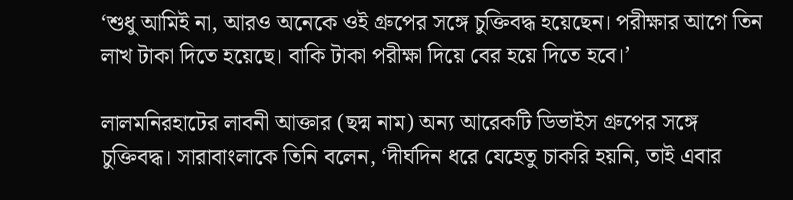‘শুধু আমিই না, আরও অনেকে ওই গ্রুপের সঙ্গে চুক্তিবদ্ধ হয়েছেন। পরীক্ষার আগে তিন লাখ টাকা দিতে হয়েছে। বাকি টাকা পরীক্ষা দিয়ে বের হয়ে দিতে হবে।’

লালমনিরহাটের লাবনী আক্তার (ছদ্ম নাম) অন্য আরেকটি ডিভাইস গ্রুপের সঙ্গে চুক্তিবদ্ধ। সারাবাংলাকে তিনি বলেন, ‘দীর্ঘদিন ধরে যেহেতু চাকরি হয়নি, তাই এবার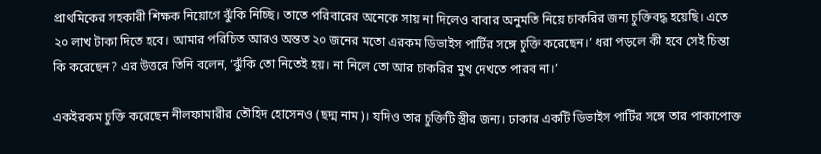প্রাথমিকের সহকারী শিক্ষক নিয়োগে ঝুঁকি নিচ্ছি। তাতে পরিবারের অনেকে সায় না দিলেও বাবার অনুমতি নিয়ে চাকরির জন্য চুক্তিবদ্ধ হয়েছি। এতে ২০ লাখ টাকা দিতে হবে। আমার পরিচিত আরও অন্তত ২০ জনের মতো এরকম ডিভাইস পার্টির সঙ্গে চুক্তি করেছেন।’ ধরা পড়লে কী হবে সেই চিন্তা কি করেছেন? এর উত্তরে তিনি বলেন, ‘ঝুঁকি তো নিতেই হয়। না নিলে তো আর চাকরির মুখ দেখতে পারব না।’

একইরকম চুক্তি করেছেন নীলফামারীর তৌহিদ হোসেনও (ছদ্ম নাম)। যদিও তার চুক্তিটি স্ত্রীর জন্য। ঢাকার একটি ডিভাইস পার্টির সঙ্গে তার পাকাপোক্ত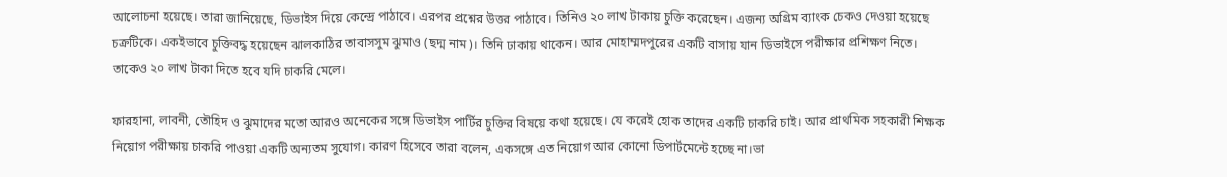আলোচনা হয়েছে। তারা জানিয়েছে, ডিভাইস দিয়ে কেন্দ্রে পাঠাবে। এরপর প্রশ্নের উত্তর পাঠাবে। তিনিও ২০ লাখ টাকায় চুক্তি করেছেন। এজন্য অগ্রিম ব্যাংক চেকও দেওয়া হয়েছে চক্রটিকে। একইভাবে চুক্তিবদ্ধ হয়েছেন ঝালকাঠির তাবাসসুম ঝুমাও (ছদ্ম নাম)। তিনি ঢাকায় থাকেন। আর মোহাম্মদপুরের একটি বাসায় যান ডিভাইসে পরীক্ষার প্রশিক্ষণ নিতে। তাকেও ২০ লাখ টাকা দিতে হবে যদি চাকরি মেলে।

ফারহানা, লাবনী, তৌহিদ ও ঝুমাদের মতো আরও অনেকের সঙ্গে ডিভাইস পার্টির চুক্তির বিষয়ে কথা হয়েছে। যে করেই হোক তাদের একটি চাকরি চাই। আর প্রাথমিক সহকারী শিক্ষক নিয়োগ পরীক্ষায় চাকরি পাওয়া একটি অন্যতম সুযোগ। কারণ হিসেবে তারা বলেন, একসঙ্গে এত নিয়োগ আর কোনো ডিপার্টমেন্টে হচ্ছে না।ভা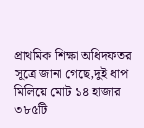প্রাথমিক শিক্ষা অধিদফতর সূত্রে জানা গেছে,দুই ধাপ মিলিয়ে মোট ১৪ হাজার ৩৮৫টি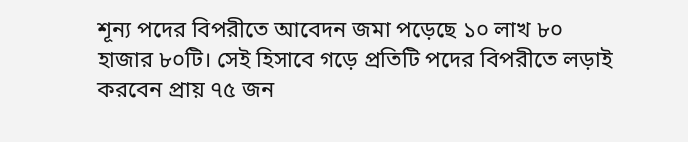শূন্য পদের বিপরীতে আবেদন জমা পড়েছে ১০ লাখ ৮০ হাজার ৮০টি। সেই হিসাবে গড়ে প্রতিটি পদের বিপরীতে লড়াই করবেন প্রায় ৭৫ জন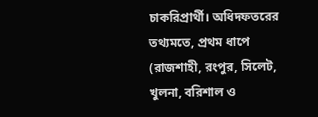চাকরিপ্রার্থী। অধিদফতরের তথ্যমতে, প্রথম ধাপে (রাজশাহী, রংপুর, সিলেট, খুলনা, বরিশাল ও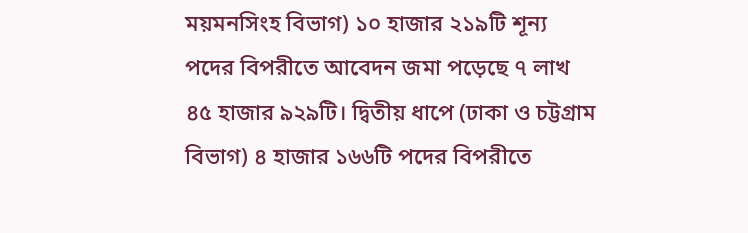ময়মনসিংহ বিভাগ) ১০ হাজার ২১৯টি শূন্য পদের বিপরীতে আবেদন জমা পড়েছে ৭ লাখ ৪৫ হাজার ৯২৯টি। দ্বিতীয় ধাপে (ঢাকা ও চট্টগ্রাম বিভাগ) ৪ হাজার ১৬৬টি পদের বিপরীতে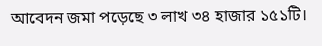আবেদন জমা পড়েছে ৩ লাখ ৩৪ হাজার ১৫১টি।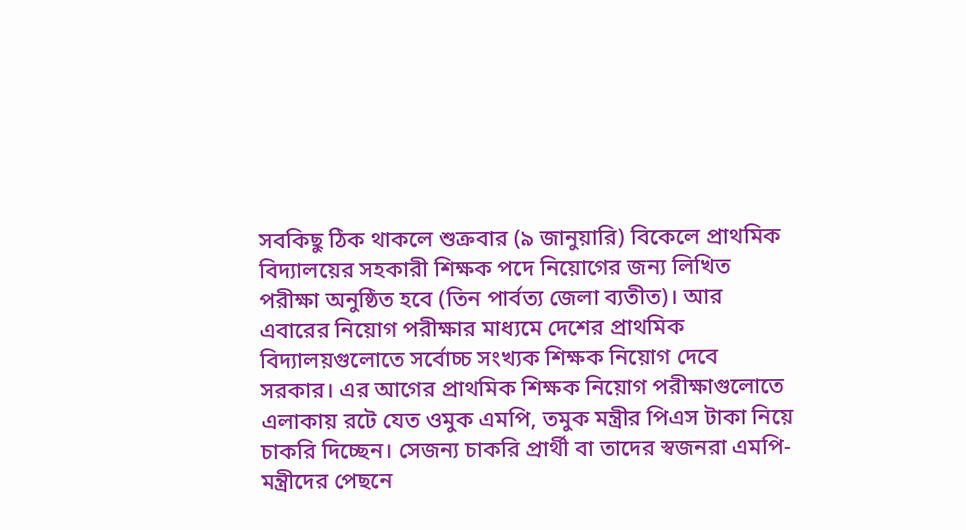সবকিছু ঠিক থাকলে শুক্রবার (৯ জানুয়ারি) বিকেলে প্রাথমিক বিদ্যালয়ের সহকারী শিক্ষক পদে নিয়োগের জন্য লিখিত পরীক্ষা অনুষ্ঠিত হবে (তিন পার্বত্য জেলা ব্যতীত)। আর এবারের নিয়োগ পরীক্ষার মাধ্যমে দেশের প্রাথমিক বিদ্যালয়গুলোতে সর্বোচ্চ সংখ্যক শিক্ষক নিয়োগ দেবে সরকার। এর আগের প্রাথমিক শিক্ষক নিয়োগ পরীক্ষাগুলোতে এলাকায় রটে যেত ওমুক এমপি, তমুক মন্ত্রীর পিএস টাকা নিয়ে চাকরি দিচ্ছেন। সেজন্য চাকরি প্রার্থী বা তাদের স্বজনরা এমপি-মন্ত্রীদের পেছনে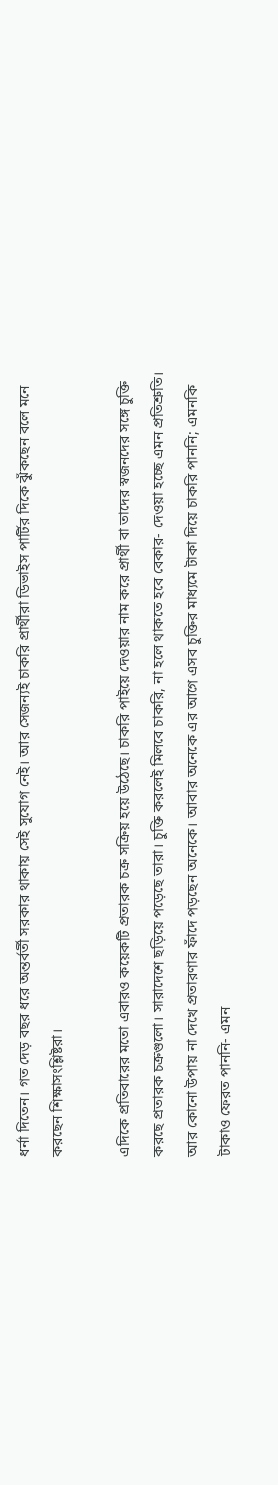ধর্না দিতেন। গত দেড় বছর ধরে অন্তর্বর্তী সরকার থাকায় সেই সুযোগ নেই। আর সেজন্যই চাকরি প্রার্থীরা ডিভাইস পার্টির দিকে ঝুঁকছেন বলে মনে করছেন শিক্ষাসংশ্লিষ্টরা।

এদিকে প্রতিবারের মতো এবারও কয়েকটি প্রতারক চক্র সক্রিয় হয়ে উঠেছে। চাকরি পাইয়ে দেওয়ার নাম করে প্রার্থী বা তাদের স্বজনদের সঙ্গে চুক্তি করছে প্রতারক চক্রগুলো। সারাদেশে ছড়িয়ে পড়েছে তারা। চুক্তি করলেই মিলবে চাকরি, না হলে থাকতে হবে বেকার- দেওয়া হচ্ছে এমন প্রতিশ্রুতি। আর কোনো উপায় না দেখে প্রতারণার ফাঁদে পড়ছেন অনেকে। আবার অনেকে এর আগে এসব চুক্তির মাধ্যমে টাকা দিয়ে চাকরি পাননি; এমনকি টাকাও ফেরত পাননি- এমন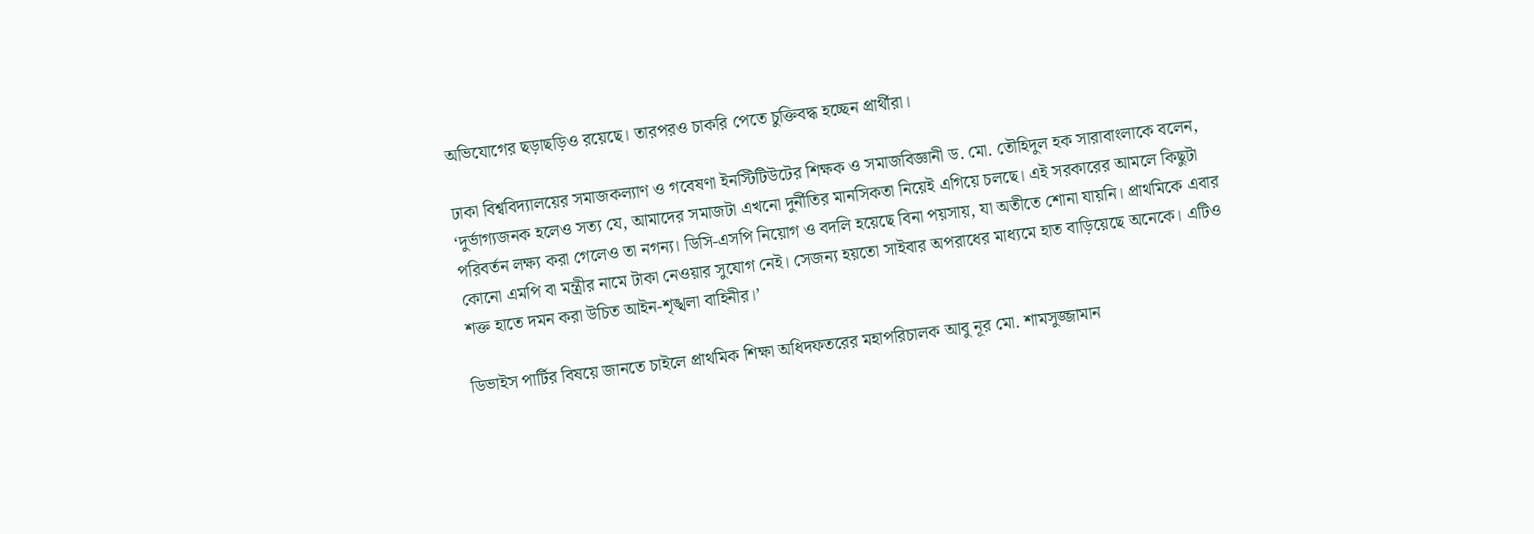অভিযোগের ছড়াছড়িও রয়েছে। তারপরও চাকরি পেতে চুক্তিবদ্ধ হচ্ছেন প্রার্থীরা।

ঢাকা বিশ্ববিদ্যালয়ের সমাজকল্যাণ ও গবেষণা ইনস্টিটিউটের শিক্ষক ও সমাজবিজ্ঞানী ড. মো. তৌহিদুল হক সারাবাংলাকে বলেন, ‘দুর্ভাগ্যজনক হলেও সত্য যে, আমাদের সমাজটা এখনো দুর্নীতির মানসিকতা নিয়েই এগিয়ে চলছে। এই সরকারের আমলে কিছুটা পরিবর্তন লক্ষ্য করা গেলেও তা নগন্য। ডিসি-এসপি নিয়োগ ও বদলি হয়েছে বিনা পয়সায়, যা অতীতে শোনা যায়নি। প্রাথমিকে এবার কোনো এমপি বা মন্ত্রীর নামে টাকা নেওয়ার সুযোগ নেই। সেজন্য হয়তো সাইবার অপরাধের মাধ্যমে হাত বাড়িয়েছে অনেকে। এটিও শক্ত হাতে দমন করা উচিত আইন-শৃঙ্খলা বাহিনীর।’

ডিভাইস পার্টির বিষয়ে জানতে চাইলে প্রাথমিক শিক্ষা অধিদফতরের মহাপরিচালক আবু নূর মো. শামসুজ্জামান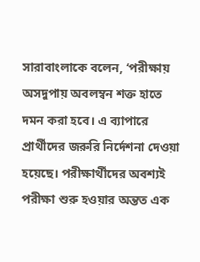সারাবাংলাকে বলেন, ‘পরীক্ষায় অসদুপায় অবলম্বন শক্ত হাতে দমন করা হবে। এ ব্যাপারে প্রার্থীদের জরুরি নির্দেশনা দেওয়া হয়েছে। পরীক্ষার্থীদের অবশ্যই পরীক্ষা শুরু হওয়ার অন্তত এক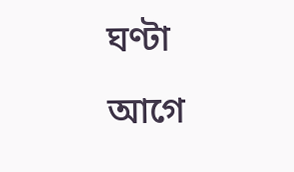ঘণ্টা আগে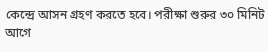কেন্দ্রে আসন গ্রহণ করতে হবে। পরীক্ষা শুরুর ৩০ মিনিট আগে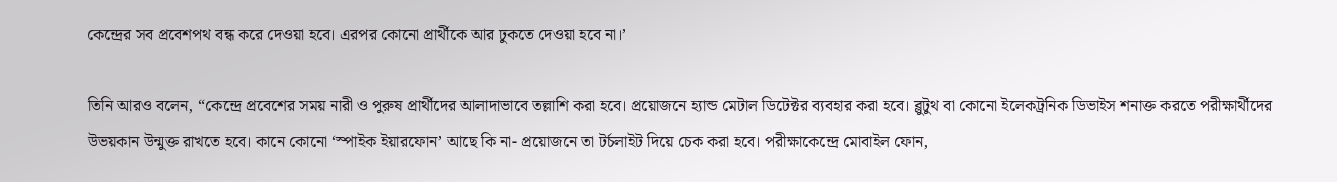কেন্দ্রের সব প্রবেশপথ বন্ধ করে দেওয়া হবে। এরপর কোনো প্রার্থীকে আর ঢুকতে দেওয়া হবে না।’

তিনি আরও বলেন, “কেন্দ্রে প্রবেশের সময় নারী ও পুরুষ প্রার্থীদের আলাদাভাবে তল্লাশি করা হবে। প্রয়োজনে হ্যান্ড মেটাল ডিটেক্টর ব্যবহার করা হবে। ব্লুটুথ বা কোনো ইলেকট্রনিক ডিভাইস শনাক্ত করতে পরীক্ষার্থীদের উভয়কান উন্মুক্ত রাখতে হবে। কানে কোনো ‘স্পাইক ইয়ারফোন’ আছে কি না- প্রয়োজনে তা টর্চলাইট দিয়ে চেক করা হবে। পরীক্ষাকেন্দ্রে মোবাইল ফোন,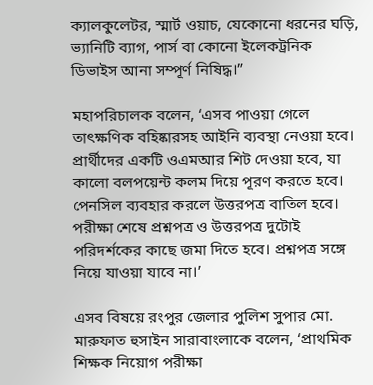ক্যালকুলেটর, স্মার্ট ওয়াচ, যেকোনো ধরনের ঘড়ি, ভ্যানিটি ব্যাগ, পার্স বা কোনো ইলেকট্রনিক ডিভাইস আনা সম্পূর্ণ নিষিদ্ধ।”

মহাপরিচালক বলেন, ‘এসব পাওয়া গেলে তাৎক্ষণিক বহিষ্কারসহ আইনি ব্যবস্থা নেওয়া হবে। প্রার্থীদের একটি ওএমআর শিট দেওয়া হবে, যা কালো বলপয়েন্ট কলম দিয়ে পূরণ করতে হবে। পেনসিল ব্যবহার করলে উত্তরপত্র বাতিল হবে। পরীক্ষা শেষে প্রশ্নপত্র ও উত্তরপত্র দুটোই পরিদর্শকের কাছে জমা দিতে হবে। প্রশ্নপত্র সঙ্গে নিয়ে যাওয়া যাবে না।’

এসব বিষয়ে রংপুর জেলার পুলিশ সুপার মো. মারুফাত হুসাইন সারাবাংলাকে বলেন, ‘প্রাথমিক শিক্ষক নিয়োগ পরীক্ষা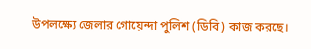উপলক্ষ্যে জেলার গোয়েন্দা পুলিশ (ডিবি) কাজ করছে।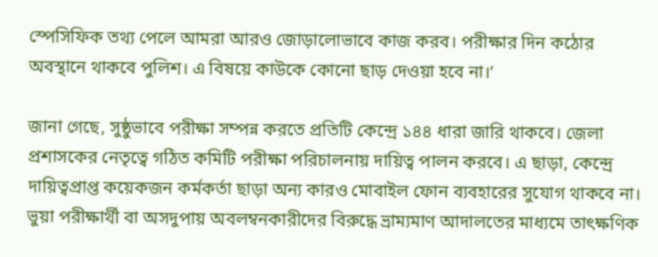স্পেসিফিক তথ্য পেলে আমরা আরও জোড়ালোভাবে কাজ করব। পরীক্ষার দিন কঠোর অবস্থানে থাকবে পুলিশ। এ বিষয়ে কাউকে কোনো ছাড় দেওয়া হবে না।’

জানা গেছে, সুষ্ঠুভাবে পরীক্ষা সম্পন্ন করতে প্রতিটি কেন্দ্রে ১৪৪ ধারা জারি থাকবে। জেলা প্রশাসকের নেতৃত্বে গঠিত কমিটি পরীক্ষা পরিচালনায় দায়িত্ব পালন করবে। এ ছাড়া, কেন্দ্রে দায়িত্বপ্রাপ্ত কয়েকজন কর্মকর্তা ছাড়া অন্য কারও মোবাইল ফোন ব্যবহারের সুযোগ থাকবে না। ভুয়া পরীক্ষার্থী বা অসদুপায় অবলম্বনকারীদের বিরুদ্ধে ভ্রাম্যমাণ আদালতের মাধ্যমে তাৎক্ষণিক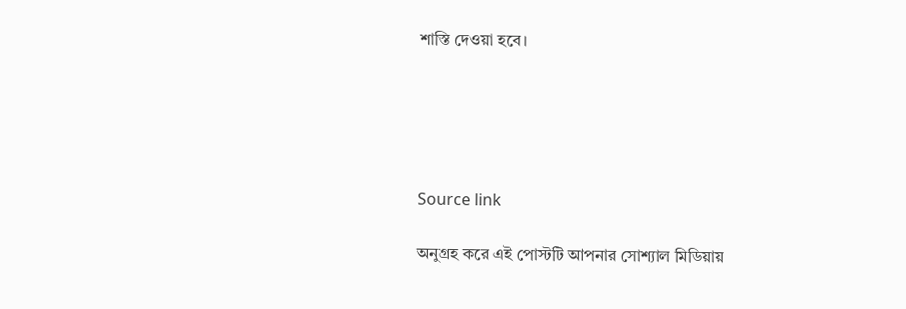শাস্তি দেওয়া হবে।





Source link

অনুগ্রহ করে এই পোস্টটি আপনার সোশ্যাল মিডিয়ায়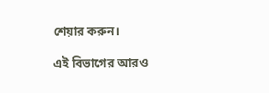শেয়ার করুন।

এই বিভাগের আরও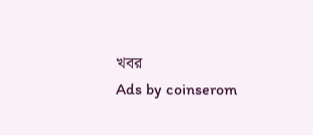খবর
Ads by coinserom